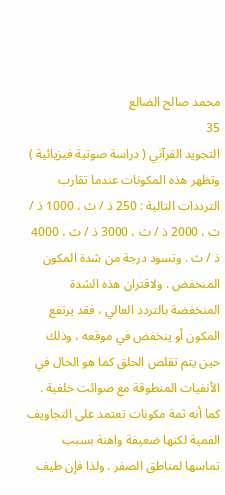محمد صالح الضالع
35
التجويد القرآني ( دراسة صوتية فيزيائية )
وتظهر هذه المكونات عندما تقارب الترددات التالية : 250 ذ / ث ، 1000 ذ / ث ، 2000 ذ / ث ، 3000 ذ / ث ، 4000 ذ / ث . وتسود درجة من شدة المكون المنخفض . ولاقتران هذه الشدة المنخفضة بالتردد العالي ، فقد يرتفع المكون أو ينخفض في موقعه ، وذلك حين يتم تقلص الحلق كما هو الحال في الأنفيات المنطوقة مع صوائت خلفية . كما أنه ثمة مكونات تعتمد على التجاويف الفمية لكنها ضعيفة واهنة بسبب تماسها لمناطق الصفر . ولذا فإن طيف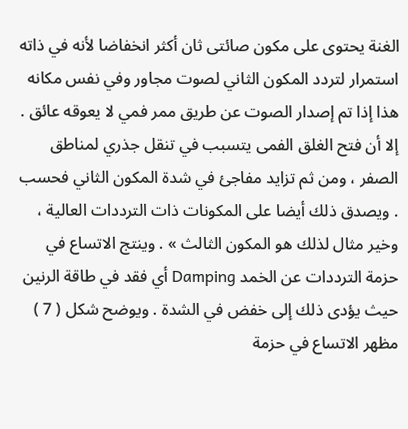الغنة يحتوى على مكون صائتى ثان أكثر انخفاضا لأنه في ذاته استمرار لتردد المكون الثاني لصوت مجاور وفي نفس مكانه هذا إذا تم إصدار الصوت عن طريق ممر فمي لا يعوقه عائق . إلا أن فتح الغلق الفمى يتسبب في تنقل جذري لمناطق الصفر ، ومن ثم تزايد مفاجئ في شدة المكون الثاني فحسب . ويصدق ذلك أيضا على المكونات ذات الترددات العالية ، وخير مثال لذلك هو المكون الثالث » . وينتج الاتساع في حزمة الترددات عن الخمد Damping أي فقد في طاقة الرنين حيث يؤدى ذلك إلى خفض في الشدة . ويوضح شكل ( 7 ) مظهر الاتساع في حزمة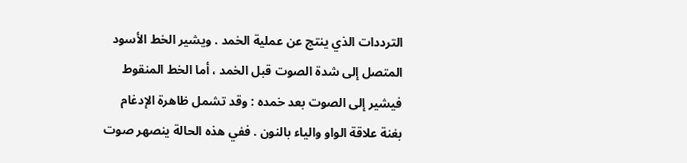الترددات الذي ينتج عن عملية الخمد . ويشير الخط الأسود المتصل إلى شدة الصوت قبل الخمد ، أما الخط المنقوط فيشير إلى الصوت بعد خمده : وقد تشمل ظاهرة الإدغام بغنة علاقة الواو والياء بالنون . ففي هذه الحالة ينصهر صوت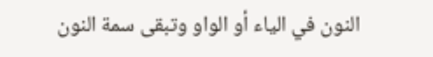النون في الياء أو الواو وتبقى سمة النون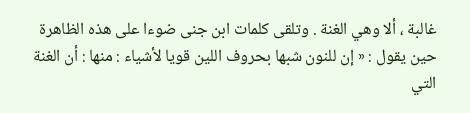غالبة ، ألا وهي الغنة . وتلقى كلمات ابن جنى ضوءا على هذه الظاهرة حين يقول : « إن للنون شبها بحروف اللين قويا لأشياء : منها : أن الغنة التي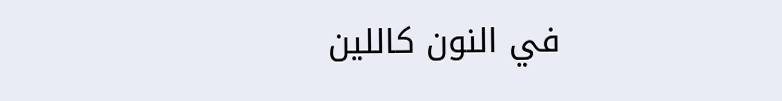في النون كاللين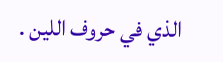الذي في حروف اللين .